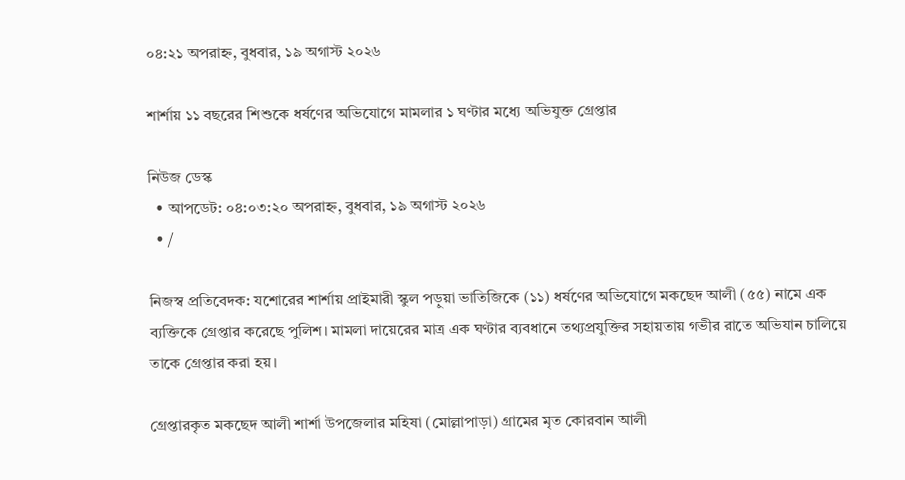০৪:২১ অপরাহ্ন, বুধবার, ১৯ অগাস্ট ২০২৬

শার্শায় ১১ বছরের শিশুকে ধর্ষণের অভিযোগে মামলার ১ ঘণ্টার মধ্যে অভিযুক্ত গ্রেপ্তার

নিউজ ডেস্ক
  • আপডেট: ০৪:০৩:২০ অপরাহ্ন, বুধবার, ১৯ অগাস্ট ২০২৬
  • /

নিজস্ব প্রতিবেদক: যশোরের শার্শায় প্রাইমারী স্কুল পড়ুয়া ভাতিজিকে (১১) ধর্ষণের অভিযোগে মকছেদ আলী (৫৫) নামে এক ব্যক্তিকে গ্রেপ্তার করেছে পুলিশ। মামলা দায়েরের মাত্র এক ঘণ্টার ব্যবধানে তথ্যপ্রযুক্তির সহায়তায় গভীর রাতে অভিযান চালিয়ে তাকে গ্রেপ্তার করা হয়।

গ্রেপ্তারকৃত মকছেদ আলী শার্শা উপজেলার মহিষা (মোল্লাপাড়া) গ্রামের মৃত কোরবান আলী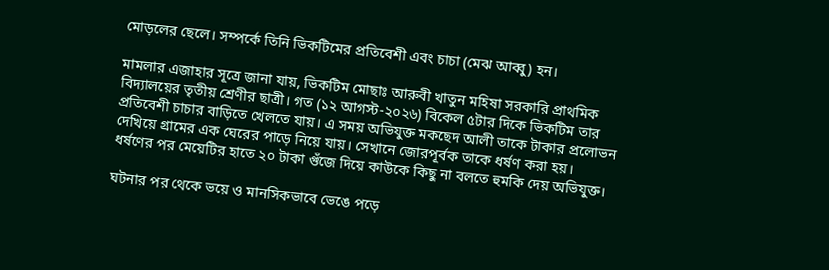মোড়লের ছেলে। সম্পর্কে তিনি ভিকটিমের প্রতিবেশী এবং চাচা (মেঝ আব্বু) হন।

মামলার এজাহার সূত্রে জানা যায়, ভিকটিম মোছাঃ আরুবী খাতুন মহিষা সরকারি প্রাথমিক বিদ্যালয়ের তৃতীয় শ্রেণীর ছাত্রী। গত (১২ আগস্ট-২০২৬) বিকেল ৫টার দিকে ভিকটিম তার প্রতিবেশী চাচার বাড়িতে খেলতে যায়। এ সময় অভিযুক্ত মকছেদ আলী তাকে টাকার প্রলোভন দেখিয়ে গ্রামের এক ঘেরের পাড়ে নিয়ে যায়। সেখানে জোরপূর্বক তাকে ধর্ষণ করা হয়। ধর্ষণের পর মেয়েটির হাতে ২০ টাকা গুঁজে দিয়ে কাউকে কিছু না বলতে হুমকি দেয় অভিযুক্ত।

ঘটনার পর থেকে ভয়ে ও মানসিকভাবে ভেঙে পড়ে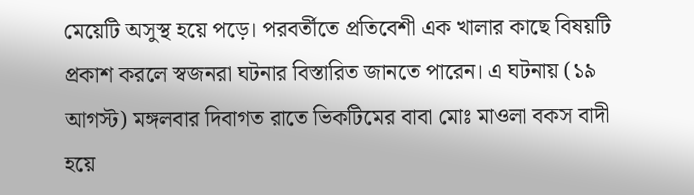মেয়েটি অসুস্থ হয়ে পড়ে। পরবর্তীতে প্রতিবেশী এক খালার কাছে বিষয়টি প্রকাশ করলে স্বজনরা ঘটনার বিস্তারিত জানতে পারেন। এ ঘটনায় (১৯ আগস্ট) মঙ্গলবার দিবাগত রাতে ভিকটিমের বাবা মোঃ মাওলা বকস বাদী হয়ে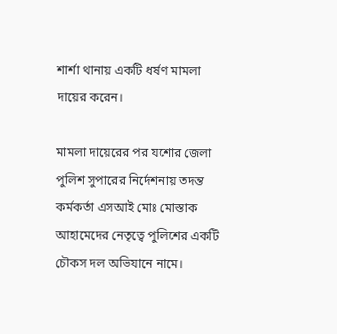শার্শা থানায় একটি ধর্ষণ মামলা দায়ের করেন।

মামলা দায়েরের পর যশোর জেলা পুলিশ সুপারের নির্দেশনায় তদন্ত কর্মকর্তা এসআই মোঃ মোস্তাক আহামেদের নেতৃত্বে পুলিশের একটি চৌকস দল অভিযানে নামে।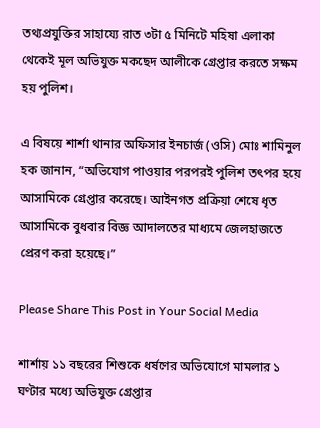তথ্যপ্রযুক্তির সাহায্যে রাত ৩টা ৫ মিনিটে মহিষা এলাকা থেকেই মূল অভিযুক্ত মকছেদ আলীকে গ্রেপ্তার করতে সক্ষম হয় পুলিশ।

এ বিষয়ে শার্শা থানার অফিসার ইনচার্জ (ওসি) মোঃ শামিনুল হক জানান, “অভিযোগ পাওয়ার পরপরই পুলিশ তৎপর হয়ে আসামিকে গ্রেপ্তার করেছে। আইনগত প্রক্রিয়া শেষে ধৃত আসামিকে বুধবার বিজ্ঞ আদালতের মাধ্যমে জেলহাজতে প্রেরণ করা হয়েছে।”

Please Share This Post in Your Social Media

শার্শায় ১১ বছরের শিশুকে ধর্ষণের অভিযোগে মামলার ১ ঘণ্টার মধ্যে অভিযুক্ত গ্রেপ্তার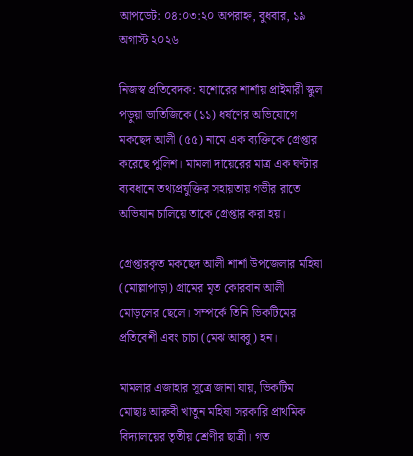আপডেট: ০৪:০৩:২০ অপরাহ্ন, বুধবার, ১৯ অগাস্ট ২০২৬

নিজস্ব প্রতিবেদক: যশোরের শার্শায় প্রাইমারী স্কুল পড়ুয়া ভাতিজিকে (১১) ধর্ষণের অভিযোগে মকছেদ আলী (৫৫) নামে এক ব্যক্তিকে গ্রেপ্তার করেছে পুলিশ। মামলা দায়েরের মাত্র এক ঘণ্টার ব্যবধানে তথ্যপ্রযুক্তির সহায়তায় গভীর রাতে অভিযান চালিয়ে তাকে গ্রেপ্তার করা হয়।

গ্রেপ্তারকৃত মকছেদ আলী শার্শা উপজেলার মহিষা (মোল্লাপাড়া) গ্রামের মৃত কোরবান আলী মোড়লের ছেলে। সম্পর্কে তিনি ভিকটিমের প্রতিবেশী এবং চাচা (মেঝ আব্বু) হন।

মামলার এজাহার সূত্রে জানা যায়, ভিকটিম মোছাঃ আরুবী খাতুন মহিষা সরকারি প্রাথমিক বিদ্যালয়ের তৃতীয় শ্রেণীর ছাত্রী। গত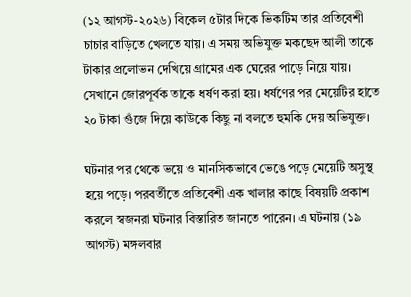(১২ আগস্ট-২০২৬) বিকেল ৫টার দিকে ভিকটিম তার প্রতিবেশী চাচার বাড়িতে খেলতে যায়। এ সময় অভিযুক্ত মকছেদ আলী তাকে টাকার প্রলোভন দেখিয়ে গ্রামের এক ঘেরের পাড়ে নিয়ে যায়। সেখানে জোরপূর্বক তাকে ধর্ষণ করা হয়। ধর্ষণের পর মেয়েটির হাতে ২০ টাকা গুঁজে দিয়ে কাউকে কিছু না বলতে হুমকি দেয় অভিযুক্ত।

ঘটনার পর থেকে ভয়ে ও মানসিকভাবে ভেঙে পড়ে মেয়েটি অসুস্থ হয়ে পড়ে। পরবর্তীতে প্রতিবেশী এক খালার কাছে বিষয়টি প্রকাশ করলে স্বজনরা ঘটনার বিস্তারিত জানতে পারেন। এ ঘটনায় (১৯ আগস্ট) মঙ্গলবার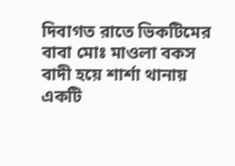দিবাগত রাতে ভিকটিমের বাবা মোঃ মাওলা বকস বাদী হয়ে শার্শা থানায় একটি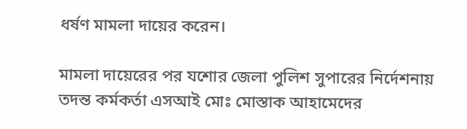ধর্ষণ মামলা দায়ের করেন।

মামলা দায়েরের পর যশোর জেলা পুলিশ সুপারের নির্দেশনায় তদন্ত কর্মকর্তা এসআই মোঃ মোস্তাক আহামেদের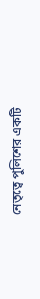নেতৃত্বে পুলিশের একটি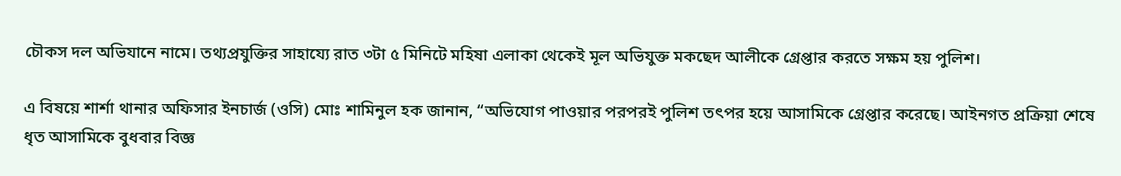চৌকস দল অভিযানে নামে। তথ্যপ্রযুক্তির সাহায্যে রাত ৩টা ৫ মিনিটে মহিষা এলাকা থেকেই মূল অভিযুক্ত মকছেদ আলীকে গ্রেপ্তার করতে সক্ষম হয় পুলিশ।

এ বিষয়ে শার্শা থানার অফিসার ইনচার্জ (ওসি) মোঃ শামিনুল হক জানান, “অভিযোগ পাওয়ার পরপরই পুলিশ তৎপর হয়ে আসামিকে গ্রেপ্তার করেছে। আইনগত প্রক্রিয়া শেষে ধৃত আসামিকে বুধবার বিজ্ঞ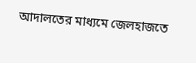আদালতের মাধ্যমে জেলহাজতে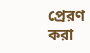প্রেরণ করা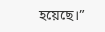হয়েছে।”